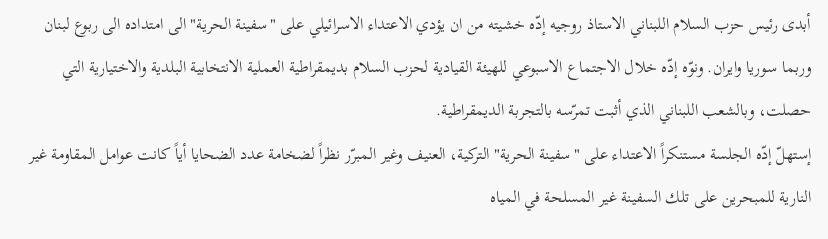أبدى رئيس حزب السلام اللبناني الاستاذ روجيه إدّه خشيته من ان يؤدي الاعتداء الاسرائيلي على "سفينة الحرية" الى امتداده الى ربوع لبنان وربما سوريا وايران. ونوّه إدّه خلال الاجتماع الاسبوعي للهيئة القيادية لحزب السلام بديمقراطية العملية الانتخابية البلدية والاختيارية التي حصلت، وبالشعب اللبناني الذي أثبت تمرّسه بالتجربة الديمقراطية.
إستهلّ إدّه الجلسة مستنكراً الاعتداء على "سفينة الحرية" التركية، العنيف وغير المبرّر نظراً لضخامة عدد الضحايا أياً كانت عوامل المقاومة غير النارية للمبحرين على تلك السفينة غير المسلحة في المياه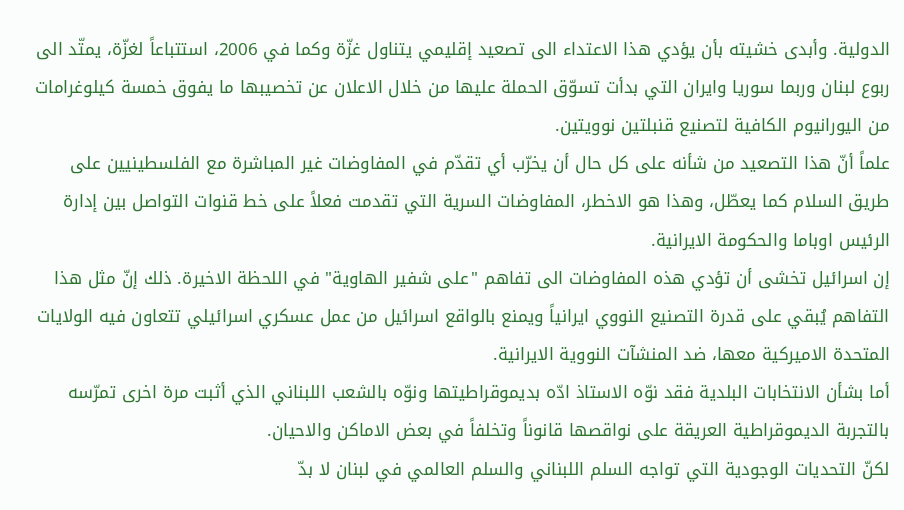الدولية. وأبدى خشيته بأن يؤدي هذا الاعتداء الى تصعيد إقليمي يتناول غزّة وكما في 2006، استتباعاً لغزّة، يمتّد الى ربوع لبنان وربما سوريا وايران التي بدأت تسوّق الحملة عليها من خلال الاعلان عن تخصيبها ما يفوق خمسة كيلوغرامات من اليورانيوم الكافية لتصنيع قنبلتين نوويتين.
علماً أنّ هذا التصعيد من شأنه على كل حال أن يخرّب أي تقدّم في المفاوضات غير المباشرة مع الفلسطينيين على طريق السلام كما يعطّل، وهذا هو الاخطر، المفاوضات السرية التي تقدمت فعلاً على خط قنوات التواصل بين إدارة الرئيس اوباما والحكومة الايرانية.
إن اسرائيل تخشى أن تؤدي هذه المفاوضات الى تفاهم "على شفير الهاوية" في اللحظة الاخيرة. ذلك إنّ مثل هذا التفاهم يُبقي على قدرة التصنيع النووي ايرانياً ويمنع بالواقع اسرائيل من عمل عسكري اسرائيلي تتعاون فيه الولايات المتحدة الاميركية معها، ضد المنشآت النووية الايرانية.
أما بشأن الانتخابات البلدية فقد نوّه الاستاذ ادّه بديموقراطيتها ونوّه بالشعب اللبناني الذي أثبت مرة اخرى تمرّسه بالتجربة الديموقراطية العريقة على نواقصها قانوناً وتخلفاً في بعض الاماكن والاحيان.
لكنّ التحديات الوجودية التي تواجه السلم اللبناني والسلم العالمي في لبنان لا بدّ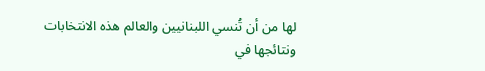لها من أن تُنسي اللبنانيين والعالم هذه الانتخابات ونتائجها في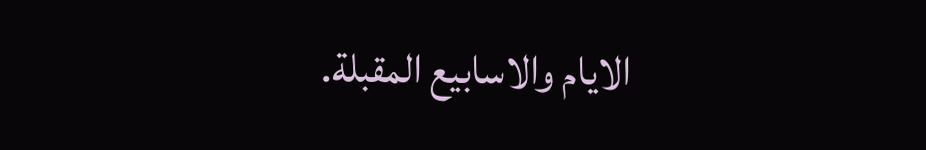الايام والاسابيع المقبلة.